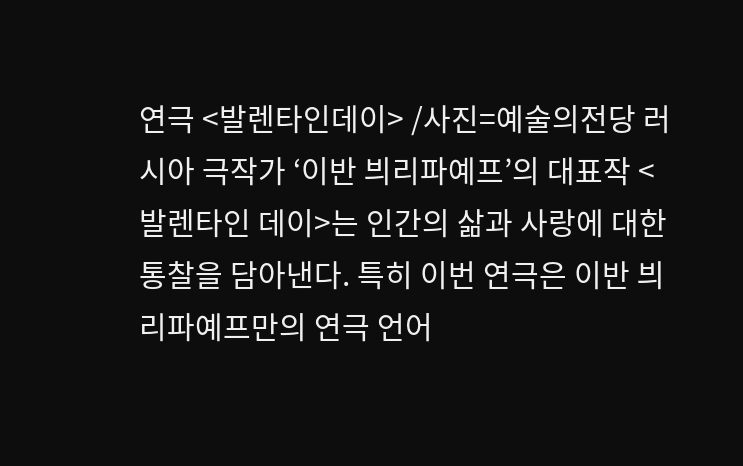연극 <발렌타인데이> /사진=예술의전당 러시아 극작가 ‘이반 븨리파예프’의 대표작 <발렌타인 데이>는 인간의 삶과 사랑에 대한 통찰을 담아낸다. 특히 이번 연극은 이반 븨리파예프만의 연극 언어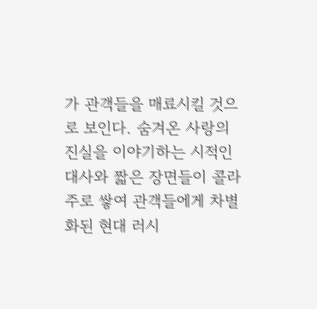가 관객들을 매료시킬 것으로 보인다. 숨겨온 사랑의 진실을 이야기하는 시적인 대사와 짧은 장면들이 콜라주로 쌓여 관객들에게 차별화된 현대 러시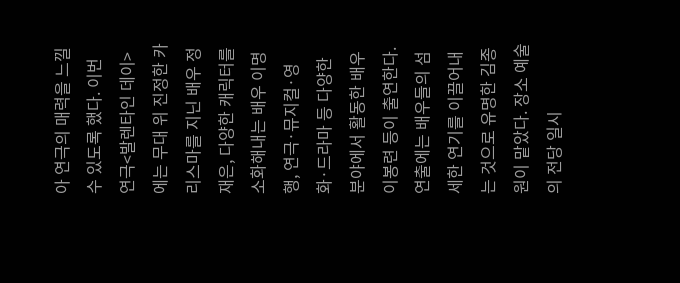아 연극의 매력을 느낄 수 있도록 했다. 이번 연극<발렌타인 데이>에는 무대 위 진정한 카리스마를 지닌 배우 정재은, 다양한 캐릭터를 소화해내는 배우 이명행, 연극·뮤지컬·영화·드라마 등 다양한 분야에서 활동한 배우 이봉련 등이 출연한다. 연출에는 배우들의 섬세한 연기를 이끌어내는 것으로 유명한 김종원이 맡았다. 장소 예술의 전당 일시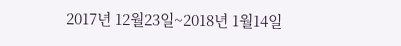2017년 12월23일~2018년 1월14일